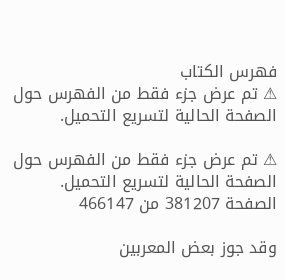فهرس الكتاب
⚠ تم عرض جزء فقط من الفهرس حول الصفحة الحالية لتسريع التحميل.

⚠ تم عرض جزء فقط من الفهرس حول الصفحة الحالية لتسريع التحميل.
الصفحة 381207 من 466147

وقد جوز بعض المعربين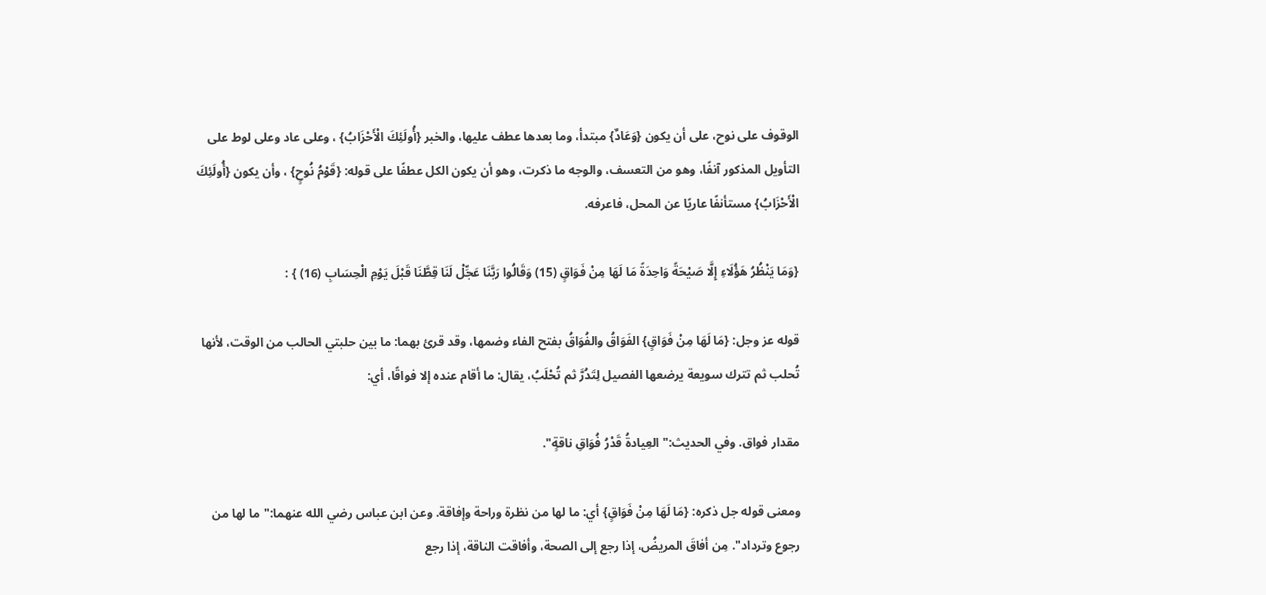الوقوف على نوح، على أن يكون {وَعَادٌ} مبتدأ، وما بعدها عطف عليها، والخبر {أُولَئِكَ الْأَحْزَابُ} ، وعلى عاد وعلى لوط على التأويل المذكور آنفًا، وهو من التعسف، والوجه ما ذكرت، وهو أن يكون الكل عطفًا على قوله: {قَوْمُ نُوحٍ} ، وأن يكون {أُولَئِكَ الْأَحْزَابُ} مستأنفًا عاريًا عن المحل، فاعرفه.

{وَمَا يَنْظُرُ هَؤُلَاءِ إِلَّا صَيْحَةً وَاحِدَةً مَا لَهَا مِنْ فَوَاقٍ (15) وَقَالُوا رَبَّنَا عَجِّلْ لَنَا قِطَّنَا قَبْلَ يَوْمِ الْحِسَابِ (16) } :

قوله عز وجل: {مَا لَهَا مِنْ فَوَاقٍ} الفَوَاقُ والفُوَاقُ بفتح الفاء وضمها، وقد قرئ بهما: ما بين حلبتي الحالب من الوقت، لأنها تُحلب ثم تترك سويعة يرضعها الفصيل لِتَدُرَّ ثم تُحْلَبُ، يقال: ما أقام عنده إلا فواقًا، أي:

مقدار فواق. وفي الحديث:"العِيادةُ قَدْرُ فُوَاقِ ناقةٍ".

ومعنى قوله جل ذكره: {مَا لَهَا مِنْ فَوَاقٍ} أي: ما لها من نظرة وراحة وإفاقة. وعن ابن عباس رضي الله عنهما:"ما لها من رجوع وترداد". مِن أفاقَ المريضُ، إذا رجع إلى الصحة، وأفاقت الناقة، إذا رجع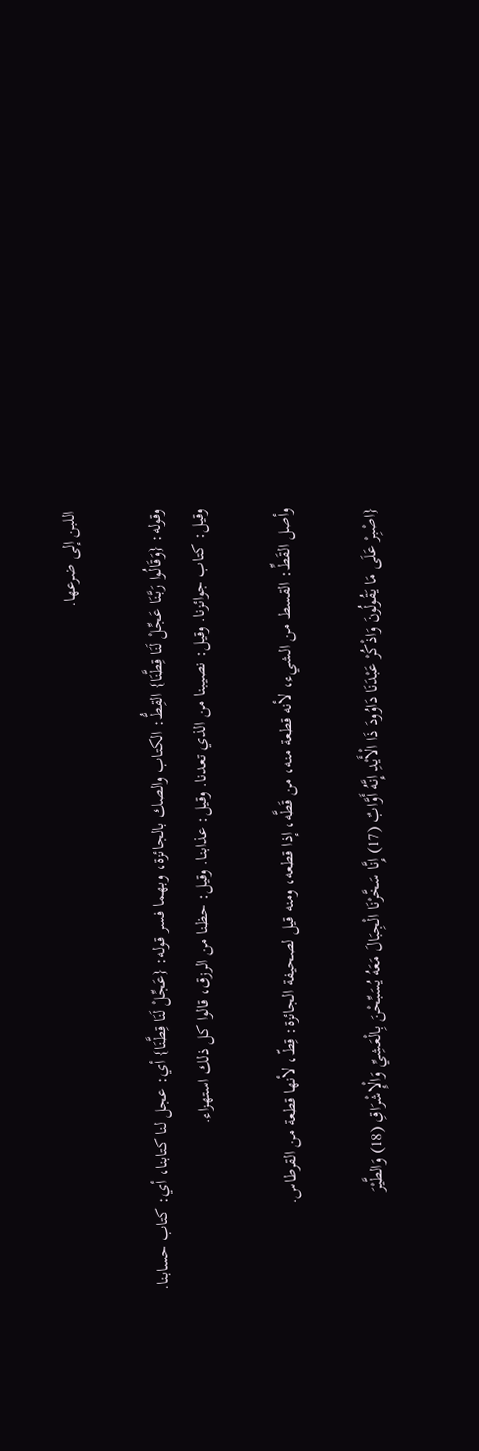اللبن إلى ضرعها.

وقوله: {وَقَالُوا رَبَّنَا عَجِّلْ لَنَا قِطَّنَا} القِطُّ: الكتاب والصك بالجائزة، وبهما فسر قوله: {عَجِّلْ لَنَا قِطَّنَا} أي: عجل لنا كتابنا، أي: كتاب حسابنا. وقيل: كتاب جوائزنا. وقيل: نصيبنا من الذي تعدنا. وقيل: عذابنا. وقيل: حظنا من الرزق، قالوا كل ذلك استهزاء.

وأصل القَطِّ: القسط من الشيء، لأنه قطعة منه، من قَطَّه، إذا قطعه، ومنه قيل لصحيفة الجائزة: قِطّ، لأنها قطعة من القرطاس.

{اصْبِرْ عَلَى مَا يَقُولُونَ وَاذْكُرْ عَبْدَنَا دَاوُودَ ذَا الْأَيْدِ إِنَّهُ أَوَّابٌ (17) إِنَّا سَخَّرْنَا الْجِبَالَ مَعَهُ يُسَبِّحْنَ بِالْعَشِيِّ وَالْإِشْرَاقِ (18) وَالطَّيْرَ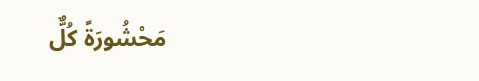مَحْشُورَةً كُلٌّ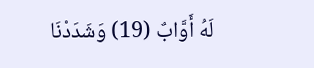لَهُ أَوَّابٌ (19) وَشَدَدْنَا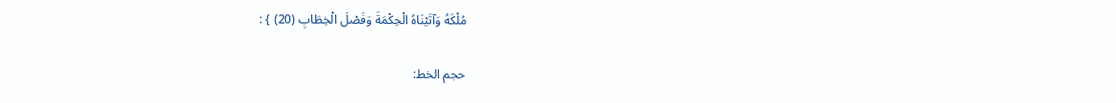مُلْكَهُ وَآتَيْنَاهُ الْحِكْمَةَ وَفَصْلَ الْخِطَابِ (20) } :

حجم الخط: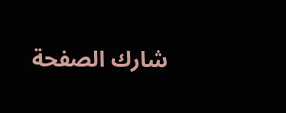شارك الصفحة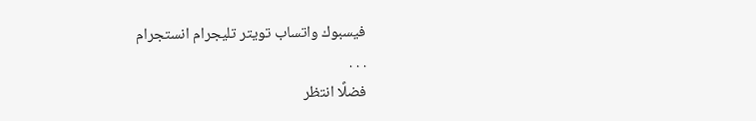فيسبوك واتساب تويتر تليجرام انستجرام
. . .
فضلًا انتظر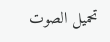تحميل الصوت